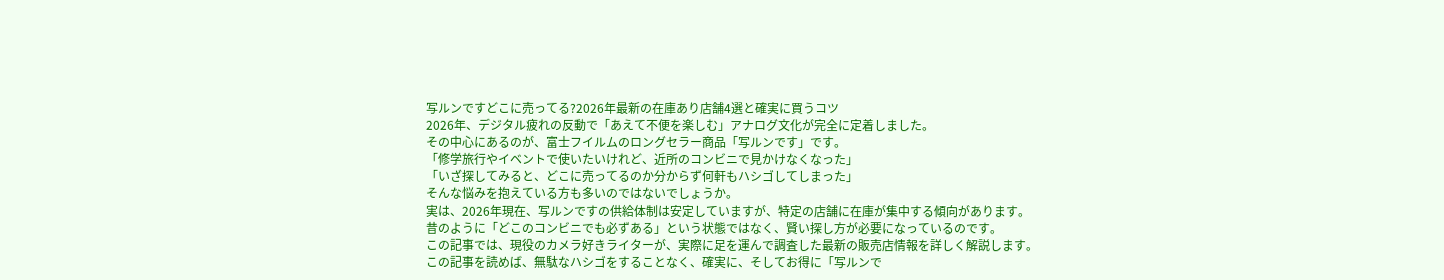写ルンですどこに売ってる?2026年最新の在庫あり店舗4選と確実に買うコツ
2026年、デジタル疲れの反動で「あえて不便を楽しむ」アナログ文化が完全に定着しました。
その中心にあるのが、富士フイルムのロングセラー商品「写ルンです」です。
「修学旅行やイベントで使いたいけれど、近所のコンビニで見かけなくなった」
「いざ探してみると、どこに売ってるのか分からず何軒もハシゴしてしまった」
そんな悩みを抱えている方も多いのではないでしょうか。
実は、2026年現在、写ルンですの供給体制は安定していますが、特定の店舗に在庫が集中する傾向があります。
昔のように「どこのコンビニでも必ずある」という状態ではなく、賢い探し方が必要になっているのです。
この記事では、現役のカメラ好きライターが、実際に足を運んで調査した最新の販売店情報を詳しく解説します。
この記事を読めば、無駄なハシゴをすることなく、確実に、そしてお得に「写ルンで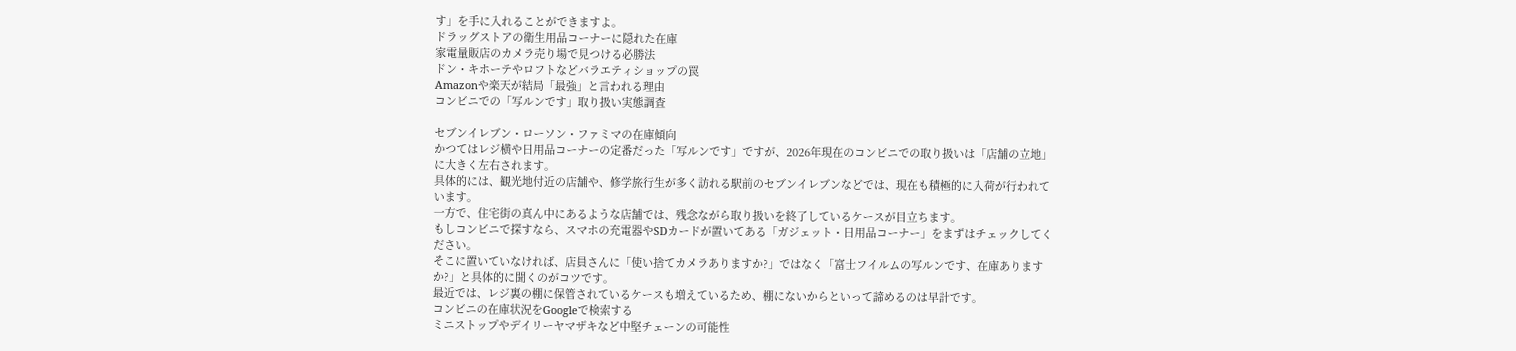す」を手に入れることができますよ。
ドラッグストアの衛生用品コーナーに隠れた在庫
家電量販店のカメラ売り場で見つける必勝法
ドン・キホーテやロフトなどバラエティショップの罠
Amazonや楽天が結局「最強」と言われる理由
コンビニでの「写ルンです」取り扱い実態調査

セブンイレブン・ローソン・ファミマの在庫傾向
かつてはレジ横や日用品コーナーの定番だった「写ルンです」ですが、2026年現在のコンビニでの取り扱いは「店舗の立地」に大きく左右されます。
具体的には、観光地付近の店舗や、修学旅行生が多く訪れる駅前のセブンイレブンなどでは、現在も積極的に入荷が行われています。
一方で、住宅街の真ん中にあるような店舗では、残念ながら取り扱いを終了しているケースが目立ちます。
もしコンビニで探すなら、スマホの充電器やSDカードが置いてある「ガジェット・日用品コーナー」をまずはチェックしてください。
そこに置いていなければ、店員さんに「使い捨てカメラありますか?」ではなく「富士フイルムの写ルンです、在庫ありますか?」と具体的に聞くのがコツです。
最近では、レジ裏の棚に保管されているケースも増えているため、棚にないからといって諦めるのは早計です。
コンビニの在庫状況をGoogleで検索する
ミニストップやデイリーヤマザキなど中堅チェーンの可能性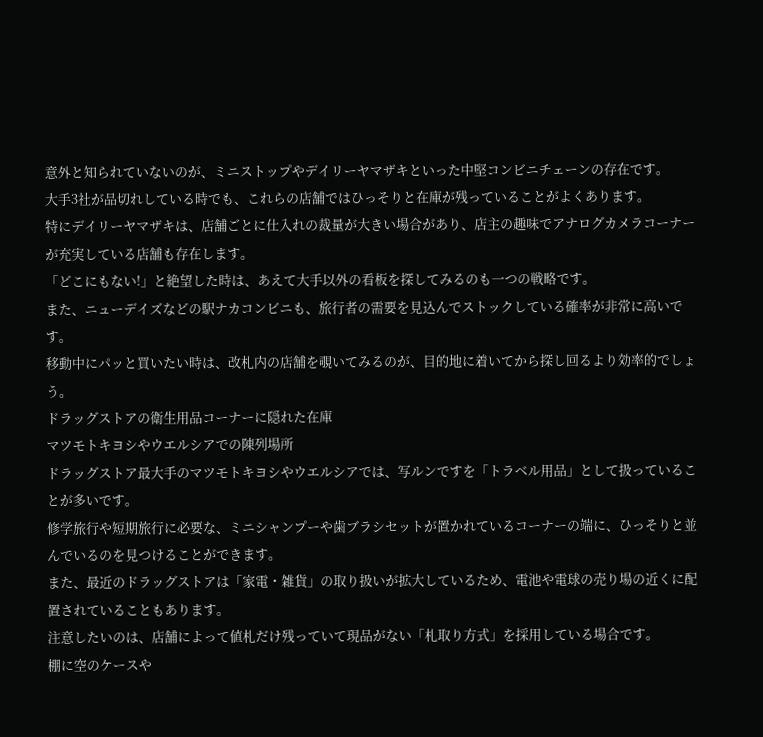意外と知られていないのが、ミニストップやデイリーヤマザキといった中堅コンビニチェーンの存在です。
大手3社が品切れしている時でも、これらの店舗ではひっそりと在庫が残っていることがよくあります。
特にデイリーヤマザキは、店舗ごとに仕入れの裁量が大きい場合があり、店主の趣味でアナログカメラコーナーが充実している店舗も存在します。
「どこにもない!」と絶望した時は、あえて大手以外の看板を探してみるのも一つの戦略です。
また、ニューデイズなどの駅ナカコンビニも、旅行者の需要を見込んでストックしている確率が非常に高いです。
移動中にパッと買いたい時は、改札内の店舗を覗いてみるのが、目的地に着いてから探し回るより効率的でしょう。
ドラッグストアの衛生用品コーナーに隠れた在庫
マツモトキヨシやウエルシアでの陳列場所
ドラッグストア最大手のマツモトキヨシやウエルシアでは、写ルンですを「トラベル用品」として扱っていることが多いです。
修学旅行や短期旅行に必要な、ミニシャンプーや歯ブラシセットが置かれているコーナーの端に、ひっそりと並んでいるのを見つけることができます。
また、最近のドラッグストアは「家電・雑貨」の取り扱いが拡大しているため、電池や電球の売り場の近くに配置されていることもあります。
注意したいのは、店舗によって値札だけ残っていて現品がない「札取り方式」を採用している場合です。
棚に空のケースや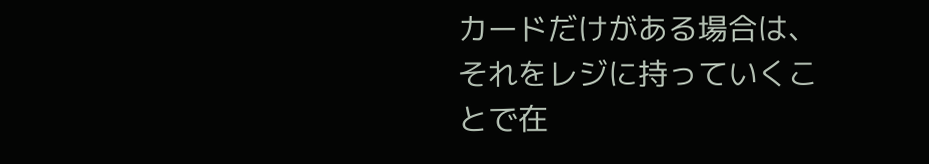カードだけがある場合は、それをレジに持っていくことで在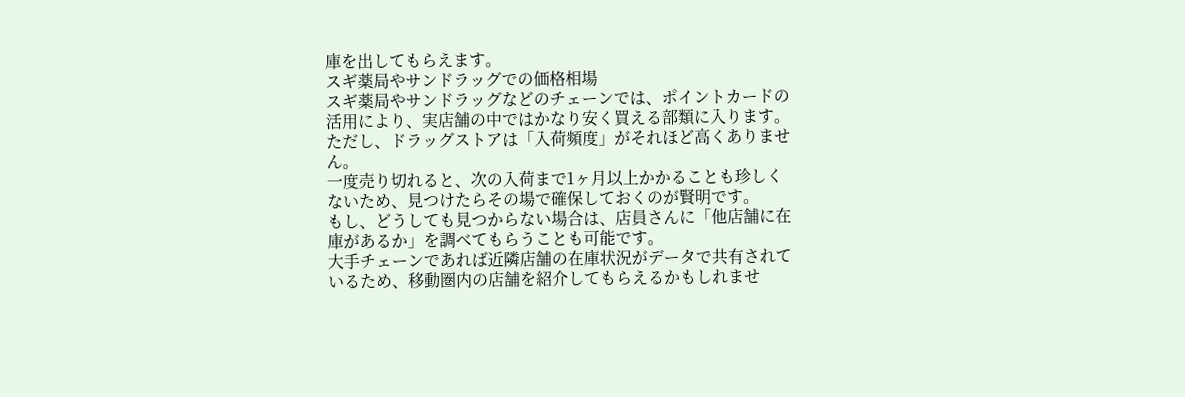庫を出してもらえます。
スギ薬局やサンドラッグでの価格相場
スギ薬局やサンドラッグなどのチェーンでは、ポイントカードの活用により、実店舗の中ではかなり安く買える部類に入ります。
ただし、ドラッグストアは「入荷頻度」がそれほど高くありません。
一度売り切れると、次の入荷まで1ヶ月以上かかることも珍しくないため、見つけたらその場で確保しておくのが賢明です。
もし、どうしても見つからない場合は、店員さんに「他店舗に在庫があるか」を調べてもらうことも可能です。
大手チェーンであれば近隣店舗の在庫状況がデータで共有されているため、移動圏内の店舗を紹介してもらえるかもしれませ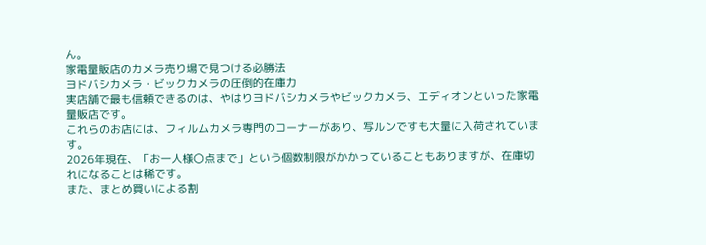ん。
家電量販店のカメラ売り場で見つける必勝法
ヨドバシカメラ・ビックカメラの圧倒的在庫力
実店舗で最も信頼できるのは、やはりヨドバシカメラやビックカメラ、エディオンといった家電量販店です。
これらのお店には、フィルムカメラ専門のコーナーがあり、写ルンですも大量に入荷されています。
2026年現在、「お一人様〇点まで」という個数制限がかかっていることもありますが、在庫切れになることは稀です。
また、まとめ買いによる割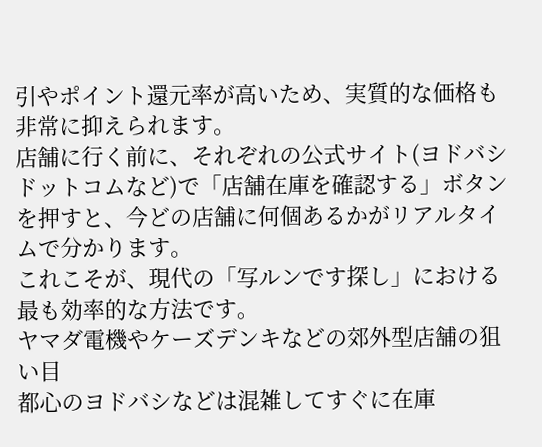引やポイント還元率が高いため、実質的な価格も非常に抑えられます。
店舗に行く前に、それぞれの公式サイト(ヨドバシドットコムなど)で「店舗在庫を確認する」ボタンを押すと、今どの店舗に何個あるかがリアルタイムで分かります。
これこそが、現代の「写ルンです探し」における最も効率的な方法です。
ヤマダ電機やケーズデンキなどの郊外型店舗の狙い目
都心のヨドバシなどは混雑してすぐに在庫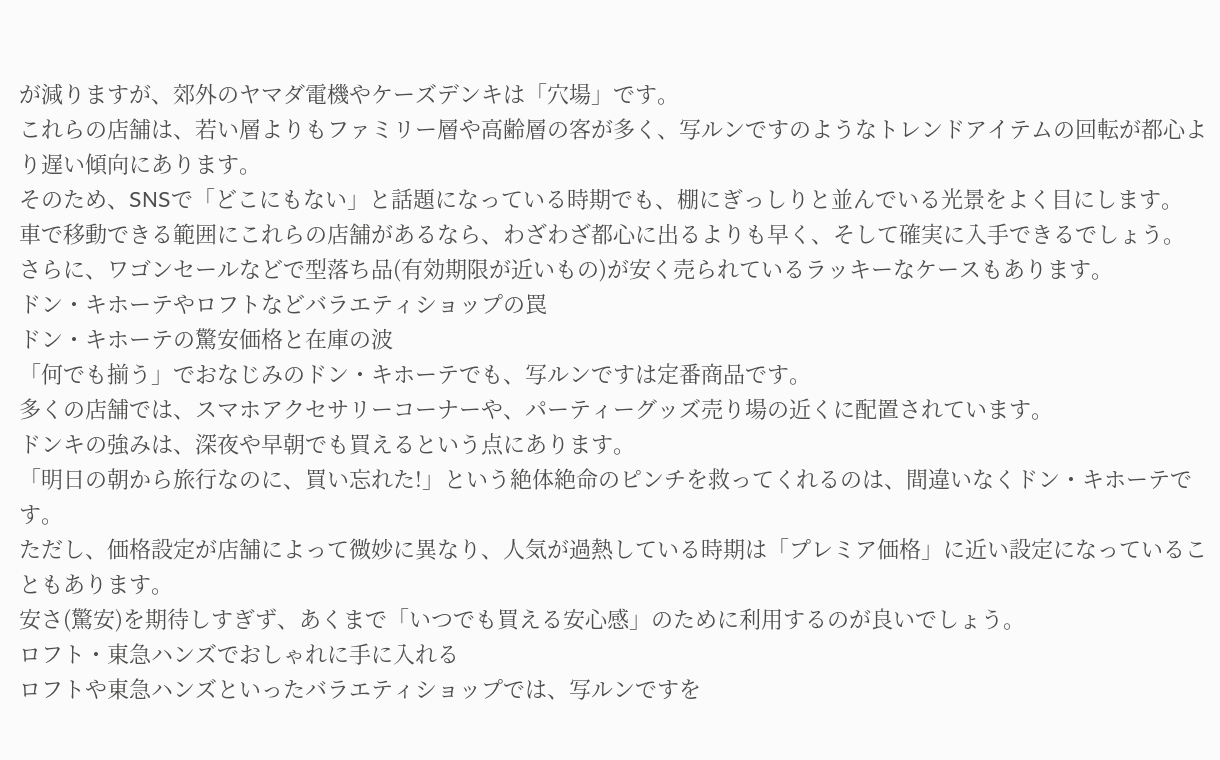が減りますが、郊外のヤマダ電機やケーズデンキは「穴場」です。
これらの店舗は、若い層よりもファミリー層や高齢層の客が多く、写ルンですのようなトレンドアイテムの回転が都心より遅い傾向にあります。
そのため、SNSで「どこにもない」と話題になっている時期でも、棚にぎっしりと並んでいる光景をよく目にします。
車で移動できる範囲にこれらの店舗があるなら、わざわざ都心に出るよりも早く、そして確実に入手できるでしょう。
さらに、ワゴンセールなどで型落ち品(有効期限が近いもの)が安く売られているラッキーなケースもあります。
ドン・キホーテやロフトなどバラエティショップの罠
ドン・キホーテの驚安価格と在庫の波
「何でも揃う」でおなじみのドン・キホーテでも、写ルンですは定番商品です。
多くの店舗では、スマホアクセサリーコーナーや、パーティーグッズ売り場の近くに配置されています。
ドンキの強みは、深夜や早朝でも買えるという点にあります。
「明日の朝から旅行なのに、買い忘れた!」という絶体絶命のピンチを救ってくれるのは、間違いなくドン・キホーテです。
ただし、価格設定が店舗によって微妙に異なり、人気が過熱している時期は「プレミア価格」に近い設定になっていることもあります。
安さ(驚安)を期待しすぎず、あくまで「いつでも買える安心感」のために利用するのが良いでしょう。
ロフト・東急ハンズでおしゃれに手に入れる
ロフトや東急ハンズといったバラエティショップでは、写ルンですを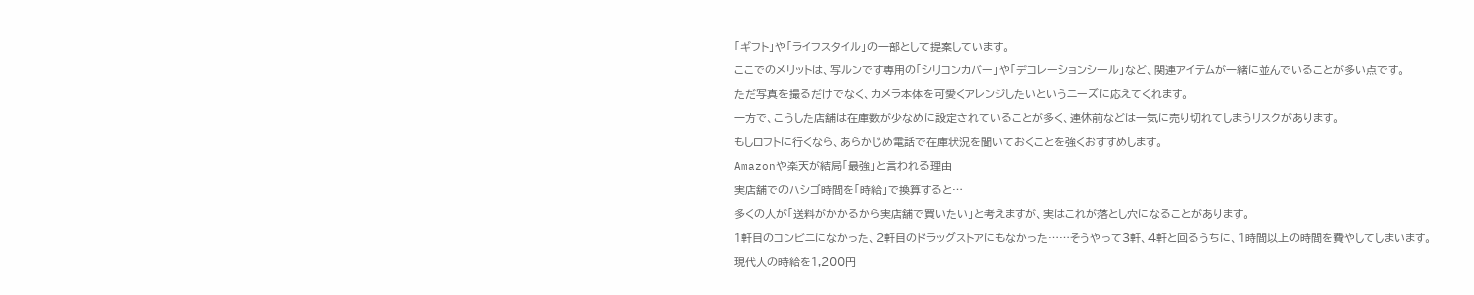「ギフト」や「ライフスタイル」の一部として提案しています。
ここでのメリットは、写ルンです専用の「シリコンカバー」や「デコレーションシール」など、関連アイテムが一緒に並んでいることが多い点です。
ただ写真を撮るだけでなく、カメラ本体を可愛くアレンジしたいというニーズに応えてくれます。
一方で、こうした店舗は在庫数が少なめに設定されていることが多く、連休前などは一気に売り切れてしまうリスクがあります。
もしロフトに行くなら、あらかじめ電話で在庫状況を聞いておくことを強くおすすめします。
Amazonや楽天が結局「最強」と言われる理由
実店舗でのハシゴ時間を「時給」で換算すると…
多くの人が「送料がかかるから実店舗で買いたい」と考えますが、実はこれが落とし穴になることがあります。
1軒目のコンビニになかった、2軒目のドラッグストアにもなかった……そうやって3軒、4軒と回るうちに、1時間以上の時間を費やしてしまいます。
現代人の時給を1,200円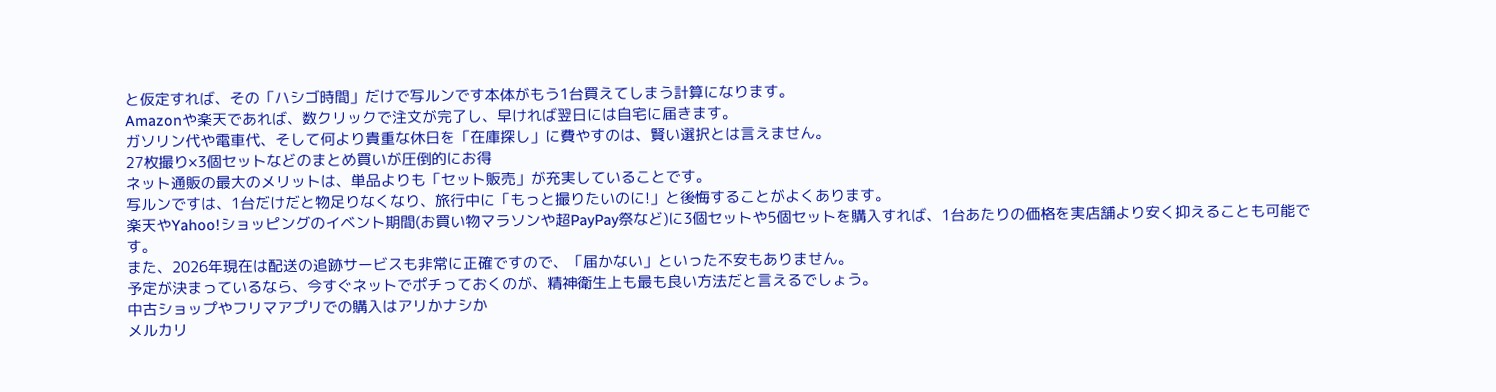と仮定すれば、その「ハシゴ時間」だけで写ルンです本体がもう1台買えてしまう計算になります。
Amazonや楽天であれば、数クリックで注文が完了し、早ければ翌日には自宅に届きます。
ガソリン代や電車代、そして何より貴重な休日を「在庫探し」に費やすのは、賢い選択とは言えません。
27枚撮り×3個セットなどのまとめ買いが圧倒的にお得
ネット通販の最大のメリットは、単品よりも「セット販売」が充実していることです。
写ルンですは、1台だけだと物足りなくなり、旅行中に「もっと撮りたいのに!」と後悔することがよくあります。
楽天やYahoo!ショッピングのイベント期間(お買い物マラソンや超PayPay祭など)に3個セットや5個セットを購入すれば、1台あたりの価格を実店舗より安く抑えることも可能です。
また、2026年現在は配送の追跡サービスも非常に正確ですので、「届かない」といった不安もありません。
予定が決まっているなら、今すぐネットでポチっておくのが、精神衛生上も最も良い方法だと言えるでしょう。
中古ショップやフリマアプリでの購入はアリかナシか
メルカリ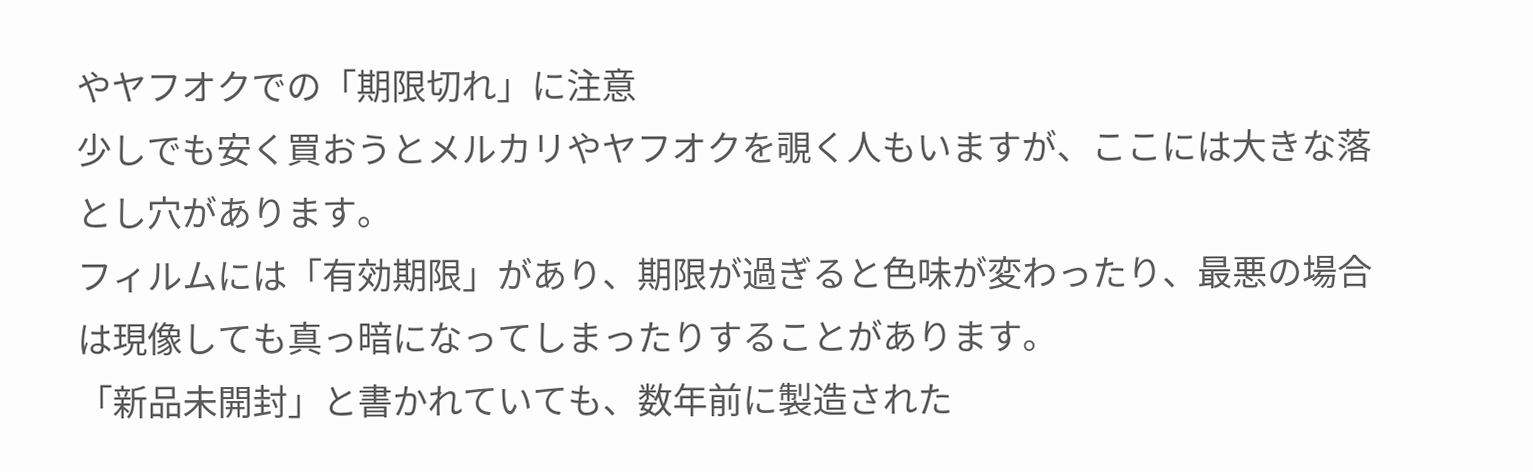やヤフオクでの「期限切れ」に注意
少しでも安く買おうとメルカリやヤフオクを覗く人もいますが、ここには大きな落とし穴があります。
フィルムには「有効期限」があり、期限が過ぎると色味が変わったり、最悪の場合は現像しても真っ暗になってしまったりすることがあります。
「新品未開封」と書かれていても、数年前に製造された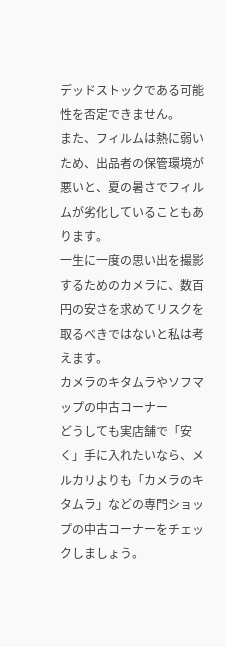デッドストックである可能性を否定できません。
また、フィルムは熱に弱いため、出品者の保管環境が悪いと、夏の暑さでフィルムが劣化していることもあります。
一生に一度の思い出を撮影するためのカメラに、数百円の安さを求めてリスクを取るべきではないと私は考えます。
カメラのキタムラやソフマップの中古コーナー
どうしても実店舗で「安く」手に入れたいなら、メルカリよりも「カメラのキタムラ」などの専門ショップの中古コーナーをチェックしましょう。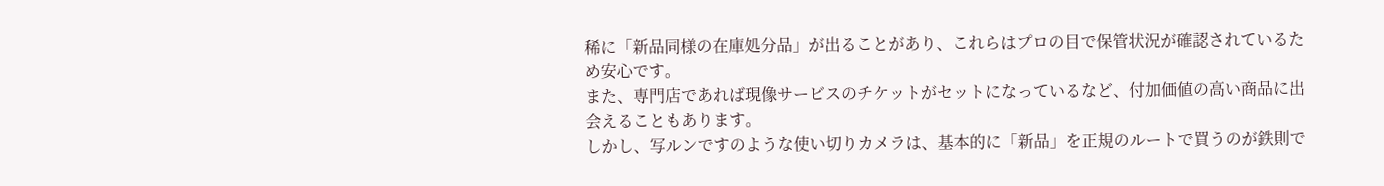稀に「新品同様の在庫処分品」が出ることがあり、これらはプロの目で保管状況が確認されているため安心です。
また、専門店であれば現像サービスのチケットがセットになっているなど、付加価値の高い商品に出会えることもあります。
しかし、写ルンですのような使い切りカメラは、基本的に「新品」を正規のルートで買うのが鉄則で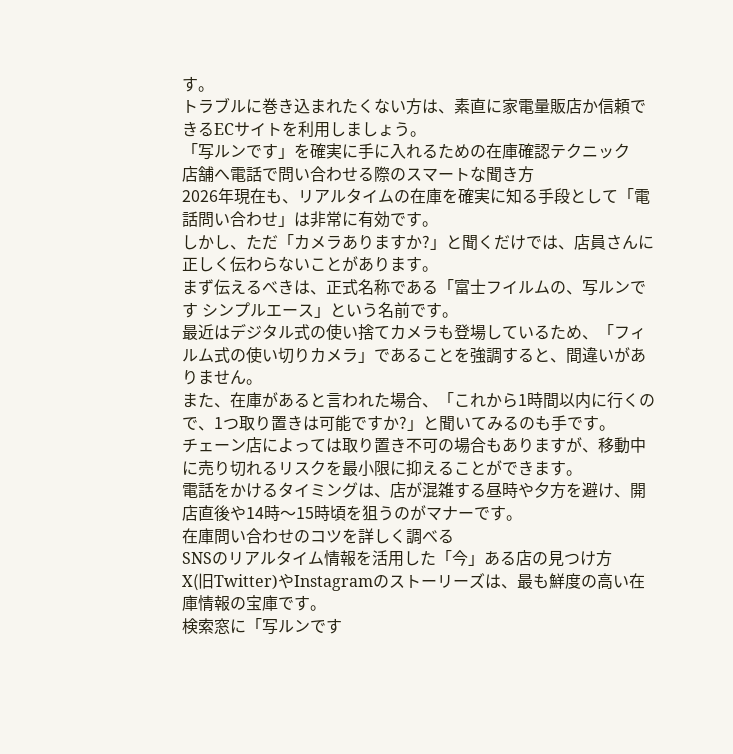す。
トラブルに巻き込まれたくない方は、素直に家電量販店か信頼できるECサイトを利用しましょう。
「写ルンです」を確実に手に入れるための在庫確認テクニック
店舗へ電話で問い合わせる際のスマートな聞き方
2026年現在も、リアルタイムの在庫を確実に知る手段として「電話問い合わせ」は非常に有効です。
しかし、ただ「カメラありますか?」と聞くだけでは、店員さんに正しく伝わらないことがあります。
まず伝えるべきは、正式名称である「富士フイルムの、写ルンです シンプルエース」という名前です。
最近はデジタル式の使い捨てカメラも登場しているため、「フィルム式の使い切りカメラ」であることを強調すると、間違いがありません。
また、在庫があると言われた場合、「これから1時間以内に行くので、1つ取り置きは可能ですか?」と聞いてみるのも手です。
チェーン店によっては取り置き不可の場合もありますが、移動中に売り切れるリスクを最小限に抑えることができます。
電話をかけるタイミングは、店が混雑する昼時や夕方を避け、開店直後や14時〜15時頃を狙うのがマナーです。
在庫問い合わせのコツを詳しく調べる
SNSのリアルタイム情報を活用した「今」ある店の見つけ方
X(旧Twitter)やInstagramのストーリーズは、最も鮮度の高い在庫情報の宝庫です。
検索窓に「写ルンです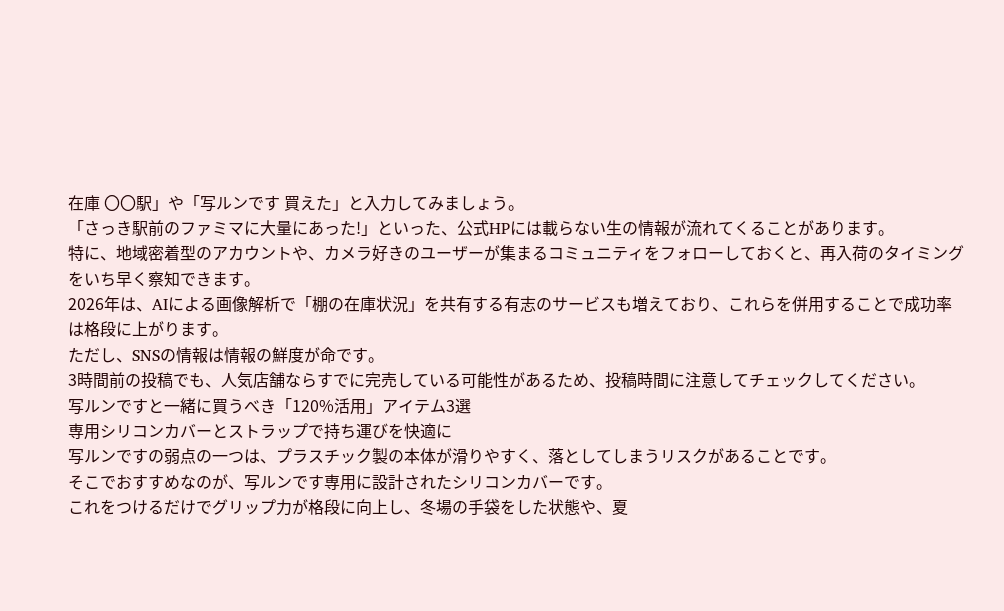在庫 〇〇駅」や「写ルンです 買えた」と入力してみましょう。
「さっき駅前のファミマに大量にあった!」といった、公式HPには載らない生の情報が流れてくることがあります。
特に、地域密着型のアカウントや、カメラ好きのユーザーが集まるコミュニティをフォローしておくと、再入荷のタイミングをいち早く察知できます。
2026年は、AIによる画像解析で「棚の在庫状況」を共有する有志のサービスも増えており、これらを併用することで成功率は格段に上がります。
ただし、SNSの情報は情報の鮮度が命です。
3時間前の投稿でも、人気店舗ならすでに完売している可能性があるため、投稿時間に注意してチェックしてください。
写ルンですと一緒に買うべき「120%活用」アイテム3選
専用シリコンカバーとストラップで持ち運びを快適に
写ルンですの弱点の一つは、プラスチック製の本体が滑りやすく、落としてしまうリスクがあることです。
そこでおすすめなのが、写ルンです専用に設計されたシリコンカバーです。
これをつけるだけでグリップ力が格段に向上し、冬場の手袋をした状態や、夏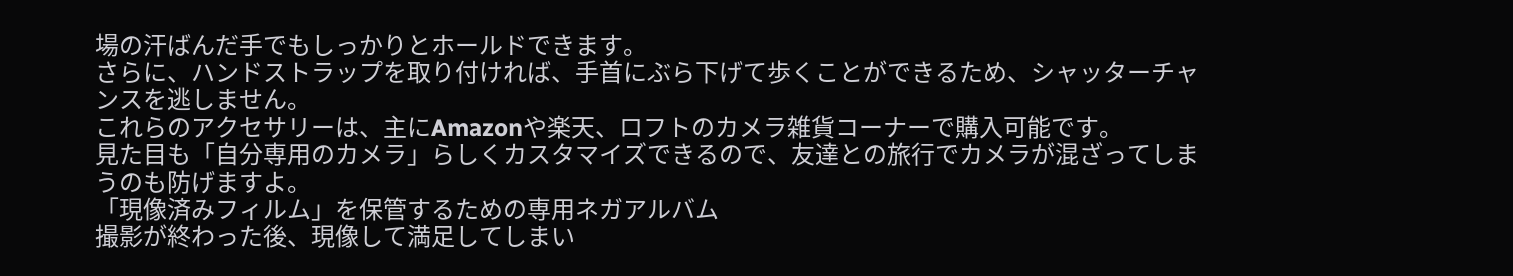場の汗ばんだ手でもしっかりとホールドできます。
さらに、ハンドストラップを取り付ければ、手首にぶら下げて歩くことができるため、シャッターチャンスを逃しません。
これらのアクセサリーは、主にAmazonや楽天、ロフトのカメラ雑貨コーナーで購入可能です。
見た目も「自分専用のカメラ」らしくカスタマイズできるので、友達との旅行でカメラが混ざってしまうのも防げますよ。
「現像済みフィルム」を保管するための専用ネガアルバム
撮影が終わった後、現像して満足してしまい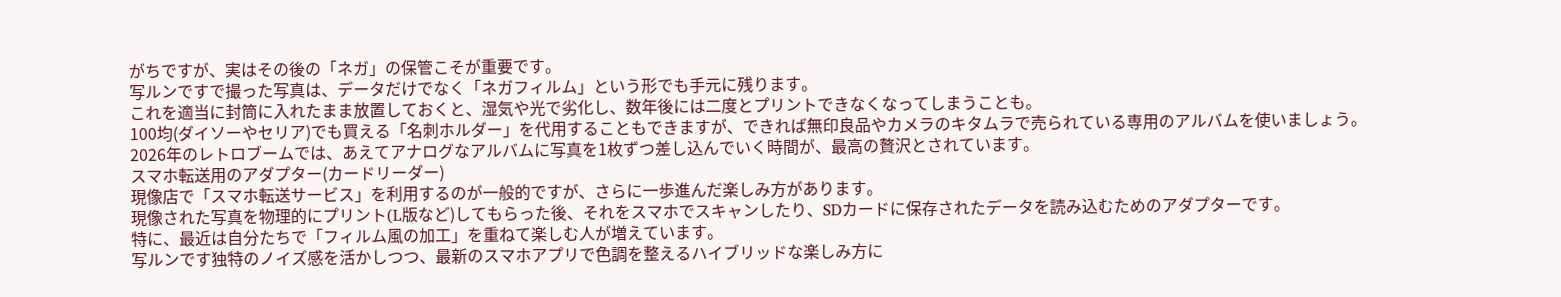がちですが、実はその後の「ネガ」の保管こそが重要です。
写ルンですで撮った写真は、データだけでなく「ネガフィルム」という形でも手元に残ります。
これを適当に封筒に入れたまま放置しておくと、湿気や光で劣化し、数年後には二度とプリントできなくなってしまうことも。
100均(ダイソーやセリア)でも買える「名刺ホルダー」を代用することもできますが、できれば無印良品やカメラのキタムラで売られている専用のアルバムを使いましょう。
2026年のレトロブームでは、あえてアナログなアルバムに写真を1枚ずつ差し込んでいく時間が、最高の贅沢とされています。
スマホ転送用のアダプター(カードリーダー)
現像店で「スマホ転送サービス」を利用するのが一般的ですが、さらに一歩進んだ楽しみ方があります。
現像された写真を物理的にプリント(L版など)してもらった後、それをスマホでスキャンしたり、SDカードに保存されたデータを読み込むためのアダプターです。
特に、最近は自分たちで「フィルム風の加工」を重ねて楽しむ人が増えています。
写ルンです独特のノイズ感を活かしつつ、最新のスマホアプリで色調を整えるハイブリッドな楽しみ方に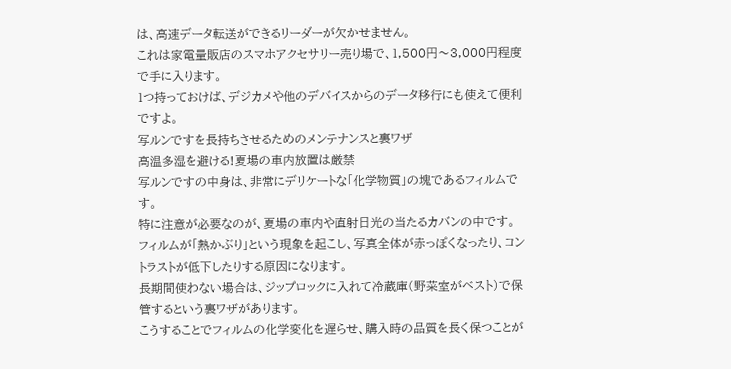は、高速データ転送ができるリーダーが欠かせません。
これは家電量販店のスマホアクセサリー売り場で、1,500円〜3,000円程度で手に入ります。
1つ持っておけば、デジカメや他のデバイスからのデータ移行にも使えて便利ですよ。
写ルンですを長持ちさせるためのメンテナンスと裏ワザ
高温多湿を避ける!夏場の車内放置は厳禁
写ルンですの中身は、非常にデリケートな「化学物質」の塊であるフィルムです。
特に注意が必要なのが、夏場の車内や直射日光の当たるカバンの中です。
フィルムが「熱かぶり」という現象を起こし、写真全体が赤っぽくなったり、コントラストが低下したりする原因になります。
長期間使わない場合は、ジップロックに入れて冷蔵庫(野菜室がベスト)で保管するという裏ワザがあります。
こうすることでフィルムの化学変化を遅らせ、購入時の品質を長く保つことが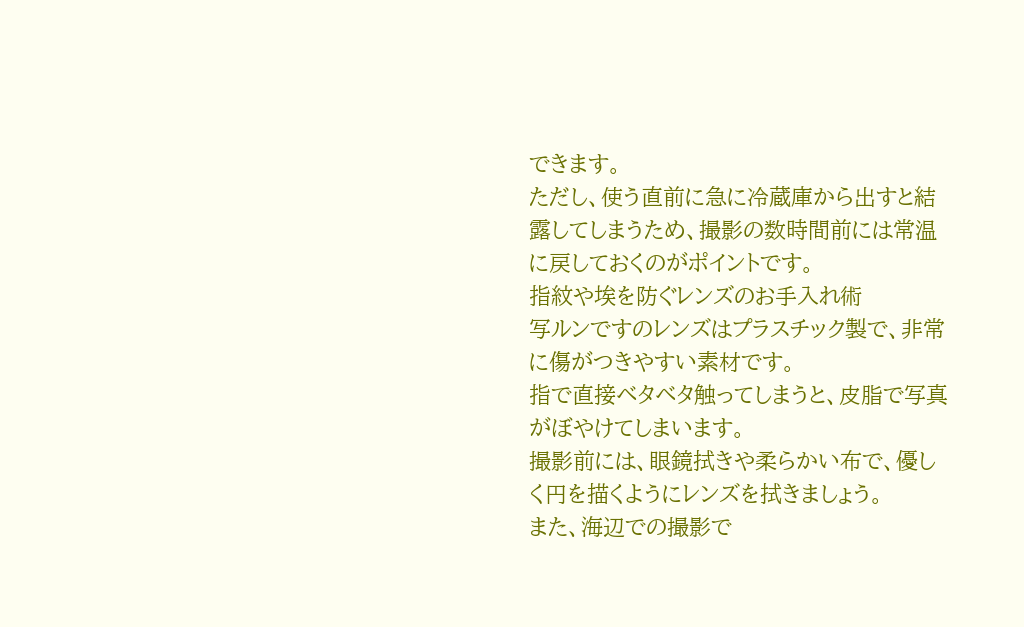できます。
ただし、使う直前に急に冷蔵庫から出すと結露してしまうため、撮影の数時間前には常温に戻しておくのがポイントです。
指紋や埃を防ぐレンズのお手入れ術
写ルンですのレンズはプラスチック製で、非常に傷がつきやすい素材です。
指で直接ベタベタ触ってしまうと、皮脂で写真がぼやけてしまいます。
撮影前には、眼鏡拭きや柔らかい布で、優しく円を描くようにレンズを拭きましょう。
また、海辺での撮影で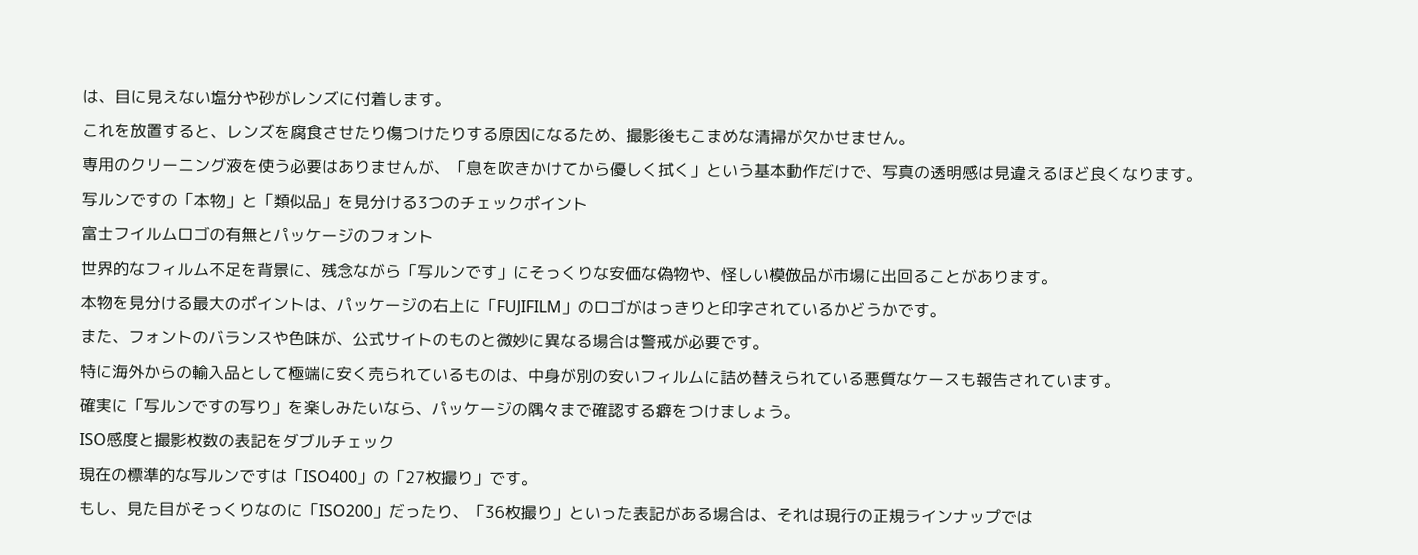は、目に見えない塩分や砂がレンズに付着します。
これを放置すると、レンズを腐食させたり傷つけたりする原因になるため、撮影後もこまめな清掃が欠かせません。
専用のクリーニング液を使う必要はありませんが、「息を吹きかけてから優しく拭く」という基本動作だけで、写真の透明感は見違えるほど良くなります。
写ルンですの「本物」と「類似品」を見分ける3つのチェックポイント
富士フイルムロゴの有無とパッケージのフォント
世界的なフィルム不足を背景に、残念ながら「写ルンです」にそっくりな安価な偽物や、怪しい模倣品が市場に出回ることがあります。
本物を見分ける最大のポイントは、パッケージの右上に「FUJIFILM」のロゴがはっきりと印字されているかどうかです。
また、フォントのバランスや色味が、公式サイトのものと微妙に異なる場合は警戒が必要です。
特に海外からの輸入品として極端に安く売られているものは、中身が別の安いフィルムに詰め替えられている悪質なケースも報告されています。
確実に「写ルンですの写り」を楽しみたいなら、パッケージの隅々まで確認する癖をつけましょう。
ISO感度と撮影枚数の表記をダブルチェック
現在の標準的な写ルンですは「ISO400」の「27枚撮り」です。
もし、見た目がそっくりなのに「ISO200」だったり、「36枚撮り」といった表記がある場合は、それは現行の正規ラインナップでは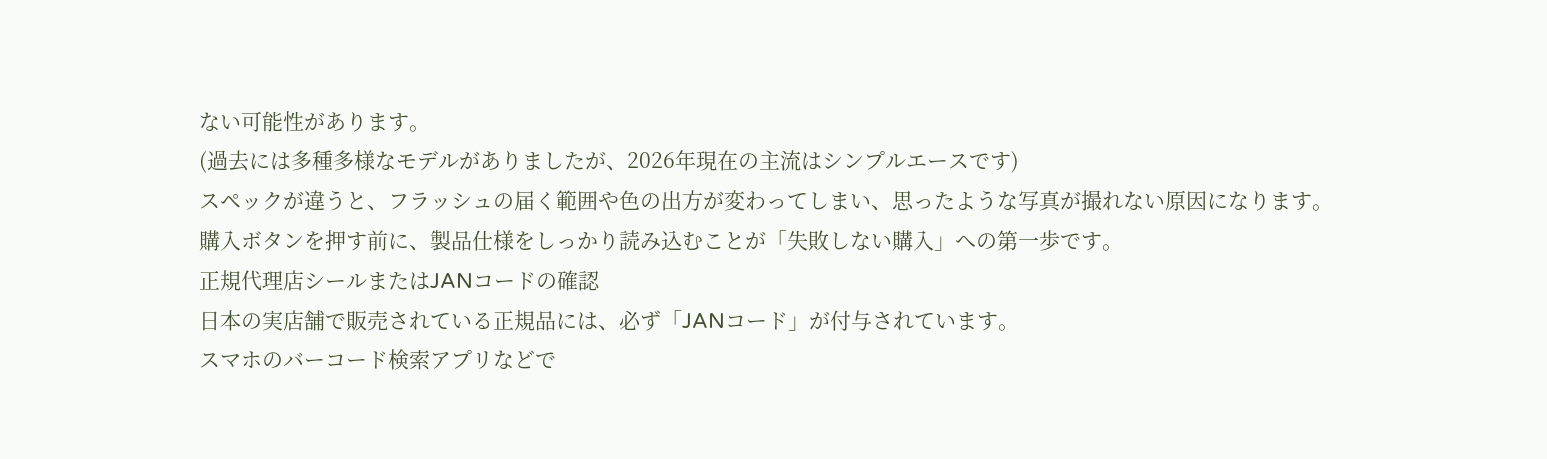ない可能性があります。
(過去には多種多様なモデルがありましたが、2026年現在の主流はシンプルエースです)
スペックが違うと、フラッシュの届く範囲や色の出方が変わってしまい、思ったような写真が撮れない原因になります。
購入ボタンを押す前に、製品仕様をしっかり読み込むことが「失敗しない購入」への第一歩です。
正規代理店シールまたはJANコードの確認
日本の実店舗で販売されている正規品には、必ず「JANコード」が付与されています。
スマホのバーコード検索アプリなどで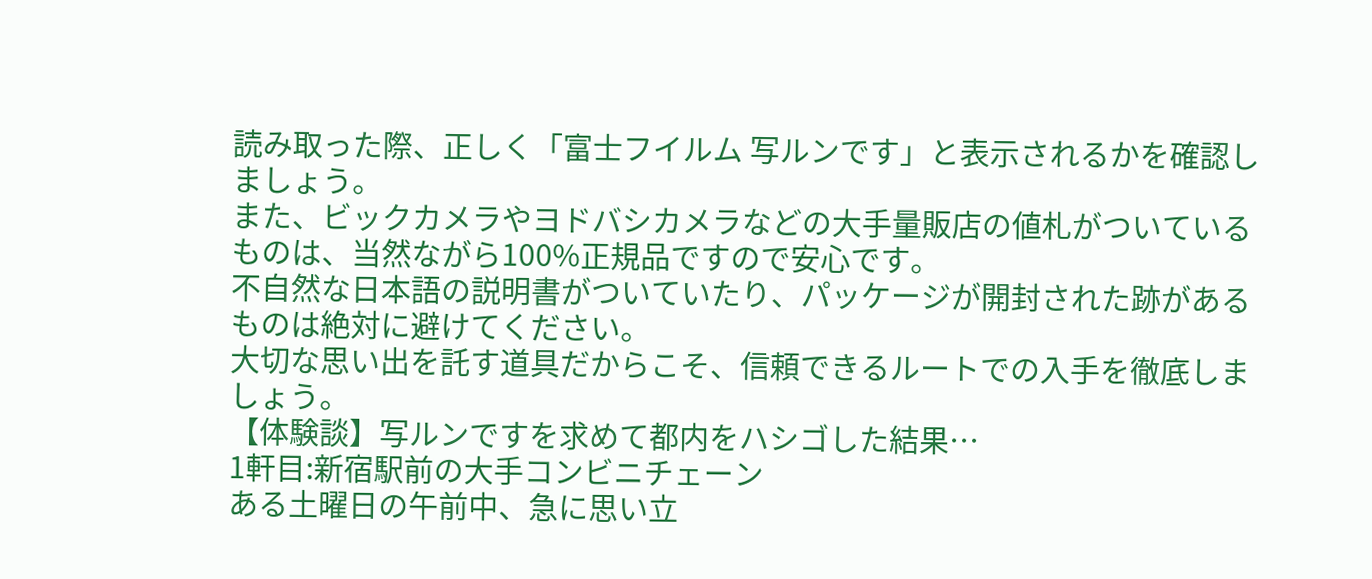読み取った際、正しく「富士フイルム 写ルンです」と表示されるかを確認しましょう。
また、ビックカメラやヨドバシカメラなどの大手量販店の値札がついているものは、当然ながら100%正規品ですので安心です。
不自然な日本語の説明書がついていたり、パッケージが開封された跡があるものは絶対に避けてください。
大切な思い出を託す道具だからこそ、信頼できるルートでの入手を徹底しましょう。
【体験談】写ルンですを求めて都内をハシゴした結果…
1軒目:新宿駅前の大手コンビニチェーン
ある土曜日の午前中、急に思い立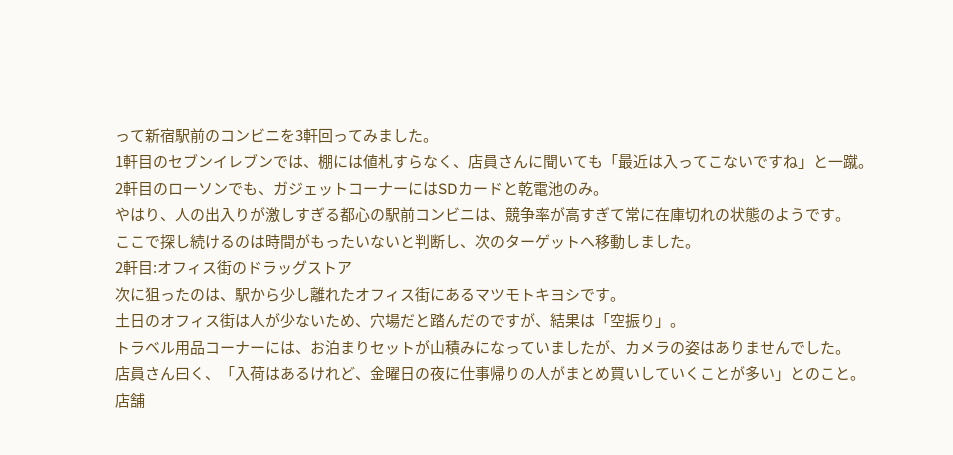って新宿駅前のコンビニを3軒回ってみました。
1軒目のセブンイレブンでは、棚には値札すらなく、店員さんに聞いても「最近は入ってこないですね」と一蹴。
2軒目のローソンでも、ガジェットコーナーにはSDカードと乾電池のみ。
やはり、人の出入りが激しすぎる都心の駅前コンビニは、競争率が高すぎて常に在庫切れの状態のようです。
ここで探し続けるのは時間がもったいないと判断し、次のターゲットへ移動しました。
2軒目:オフィス街のドラッグストア
次に狙ったのは、駅から少し離れたオフィス街にあるマツモトキヨシです。
土日のオフィス街は人が少ないため、穴場だと踏んだのですが、結果は「空振り」。
トラベル用品コーナーには、お泊まりセットが山積みになっていましたが、カメラの姿はありませんでした。
店員さん曰く、「入荷はあるけれど、金曜日の夜に仕事帰りの人がまとめ買いしていくことが多い」とのこと。
店舗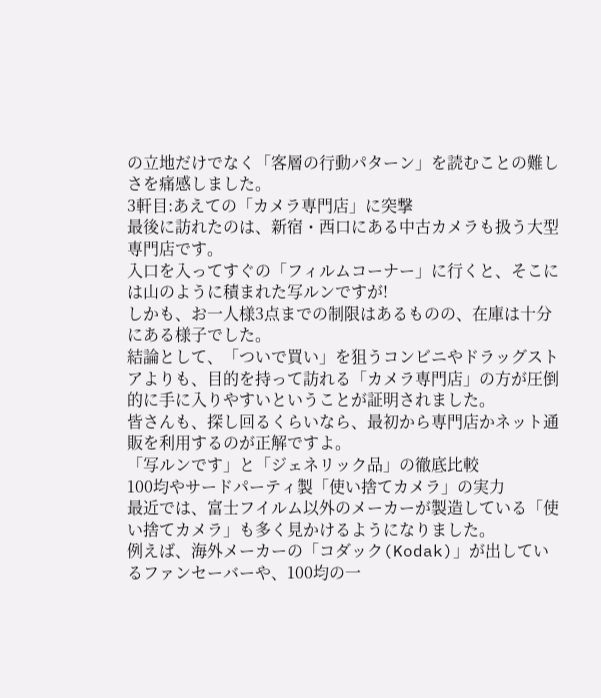の立地だけでなく「客層の行動パターン」を読むことの難しさを痛感しました。
3軒目:あえての「カメラ専門店」に突撃
最後に訪れたのは、新宿・西口にある中古カメラも扱う大型専門店です。
入口を入ってすぐの「フィルムコーナー」に行くと、そこには山のように積まれた写ルンですが!
しかも、お一人様3点までの制限はあるものの、在庫は十分にある様子でした。
結論として、「ついで買い」を狙うコンビニやドラッグストアよりも、目的を持って訪れる「カメラ専門店」の方が圧倒的に手に入りやすいということが証明されました。
皆さんも、探し回るくらいなら、最初から専門店かネット通販を利用するのが正解ですよ。
「写ルンです」と「ジェネリック品」の徹底比較
100均やサードパーティ製「使い捨てカメラ」の実力
最近では、富士フイルム以外のメーカーが製造している「使い捨てカメラ」も多く見かけるようになりました。
例えば、海外メーカーの「コダック(Kodak)」が出しているファンセーバーや、100均の一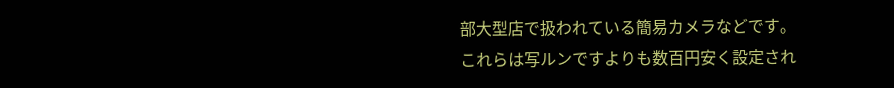部大型店で扱われている簡易カメラなどです。
これらは写ルンですよりも数百円安く設定され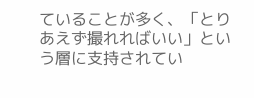ていることが多く、「とりあえず撮れればいい」という層に支持されてい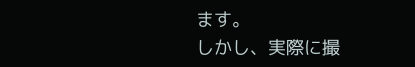ます。
しかし、実際に撮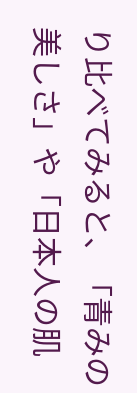り比べてみると、「青みの美しさ」や「日本人の肌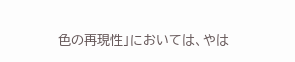色の再現性」においては、やは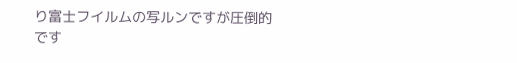り富士フイルムの写ルンですが圧倒的です